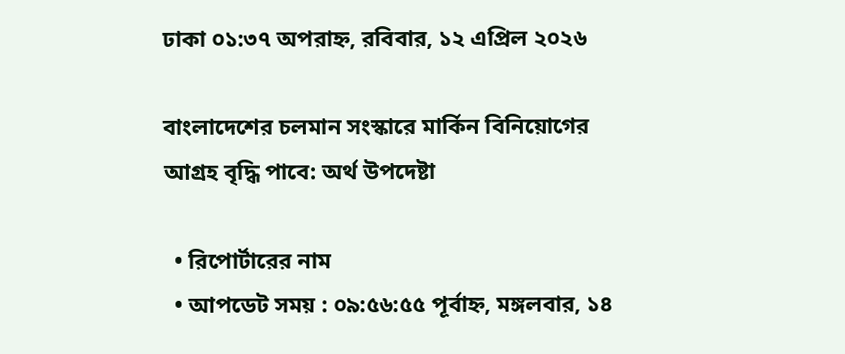ঢাকা ০১:৩৭ অপরাহ্ন, রবিবার, ১২ এপ্রিল ২০২৬

বাংলাদেশের চলমান সংস্কারে মার্কিন বিনিয়োগের আগ্রহ বৃদ্ধি পাবে: অর্থ উপদেষ্টা

  • রিপোর্টারের নাম
  • আপডেট সময় : ০৯:৫৬:৫৫ পূর্বাহ্ন, মঙ্গলবার, ১৪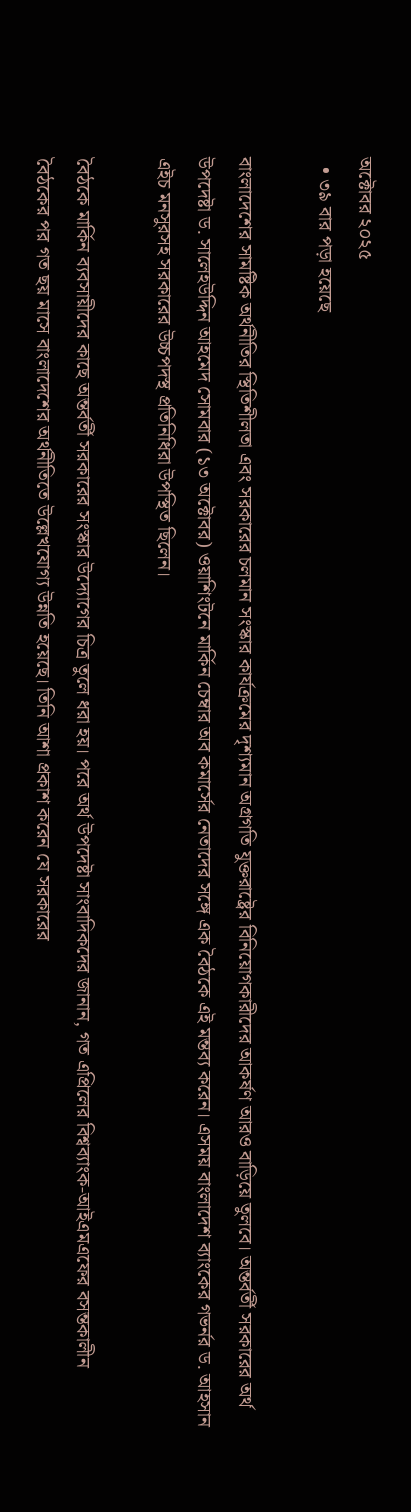অক্টোবর ২০২৫
  • ৩৯ বার পড়া হয়েছে

বাংলাদেশের সামষ্টিক অর্থনীতির স্থিতিশীলতা এবং সরকারের চলমান সংস্কার কার্যক্রমের দৃশ্যমান অগ্রগতি যুক্তরাষ্ট্রের বিনিয়োগকারীদের আকর্ষণ আরও বাড়িয়ে তুলবে। অন্তর্বর্তী সরকারের অর্থ উপদেষ্টা ড. সালেহউদ্দিন আহমেদ সোমবার (১৩ অক্টোবর) ওয়াশিংটনে মার্কিন চেম্বার অব কমার্সের নেতাদের সঙ্গে এক বৈঠকে এই মন্তব্য করেন। এসময় বাংলাদেশ ব্যাংকের গভর্নর ড. আহসান এইচ মনসুরসহ সরকারের উচ্চপদস্থ প্রতিনিধিরা উপস্থিত ছিলেন।

বৈঠকে মার্কিন ব্যবসায়ীদের কাছে অন্তর্বর্তী সরকারের সংস্কার উদ্যোগের চিত্র তুলে ধরা হয়। পরে অর্থ উপদেষ্টা সাংবাদিকদের জানান, গত এপ্রিলের বিশ্বব্যাংক-আইএমএফের বসন্তকালীন বৈঠকের পর গত ছয় মাসে বাংলাদেশের অর্থনীতিতে উল্লেখযোগ্য উন্নতি হয়েছে। তিনি আশা প্রকাশ করেন যে সরকারের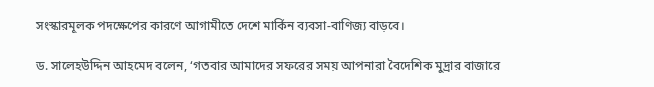সংস্কারমূলক পদক্ষেপের কারণে আগামীতে দেশে মার্কিন ব্যবসা-বাণিজ্য বাড়বে।

ড. সালেহউদ্দিন আহমেদ বলেন, ‘গতবার আমাদের সফরের সময় আপনারা বৈদেশিক মুদ্রার বাজারে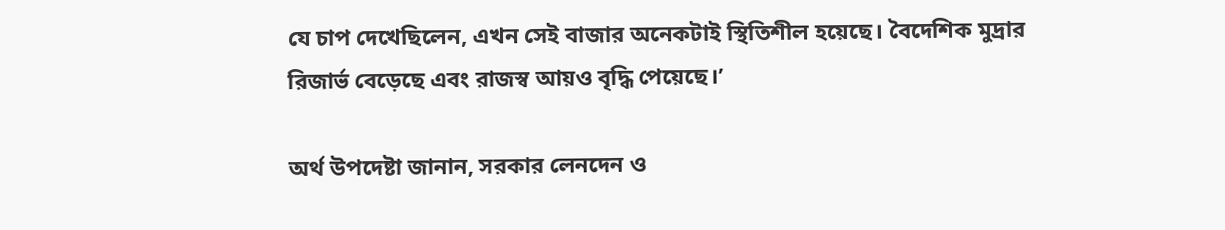যে চাপ দেখেছিলেন, এখন সেই বাজার অনেকটাই স্থিতিশীল হয়েছে। বৈদেশিক মুদ্রার রিজার্ভ বেড়েছে এবং রাজস্ব আয়ও বৃদ্ধি পেয়েছে।’

অর্থ উপদেষ্টা জানান, সরকার লেনদেন ও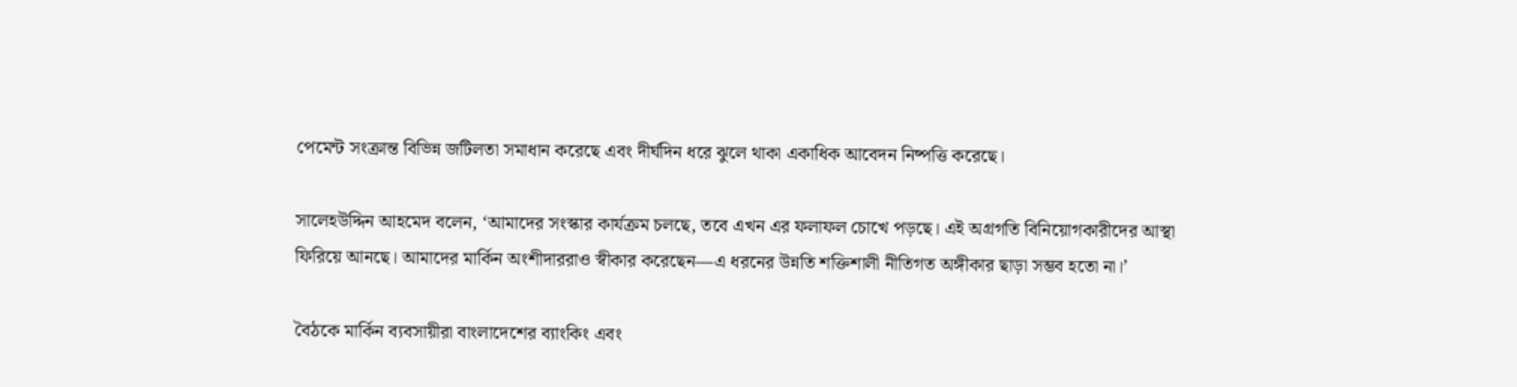পেমেন্ট সংক্রান্ত বিভিন্ন জটিলতা সমাধান করেছে এবং দীর্ঘদিন ধরে ঝুলে থাকা একাধিক আবেদন নিষ্পত্তি করেছে।

সালেহউদ্দিন আহমেদ বলেন, ‘আমাদের সংস্কার কার্যক্রম চলছে, তবে এখন এর ফলাফল চোখে পড়ছে। এই অগ্রগতি বিনিয়োগকারীদের আস্থা ফিরিয়ে আনছে। আমাদের মার্কিন অংশীদাররাও স্বীকার করেছেন—এ ধরনের উন্নতি শক্তিশালী নীতিগত অঙ্গীকার ছাড়া সম্ভব হতো না।’

বৈঠকে মার্কিন ব্যবসায়ীরা বাংলাদেশের ব্যাংকিং এবং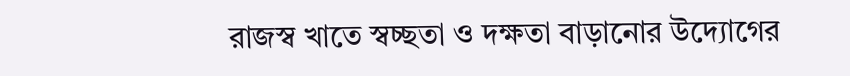রাজস্ব খাতে স্বচ্ছতা ও দক্ষতা বাড়ানোর উদ্যোগের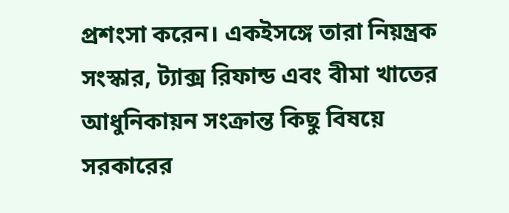প্রশংসা করেন। একইসঙ্গে তারা নিয়ন্ত্রক সংস্কার, ট্যাক্স রিফান্ড এবং বীমা খাতের আধুনিকায়ন সংক্রান্ত কিছু বিষয়ে সরকারের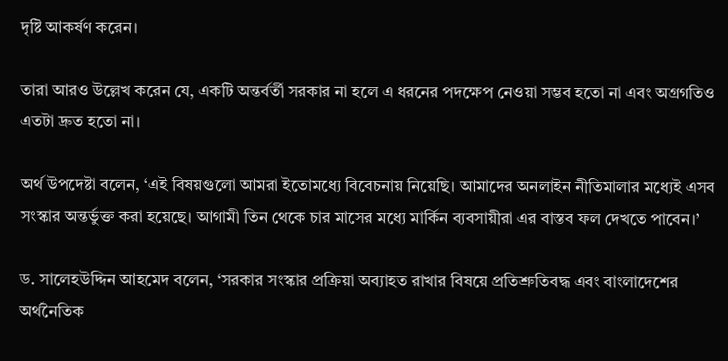দৃষ্টি আকর্ষণ করেন।

তারা আরও উল্লেখ করেন যে, একটি অন্তর্বর্তী সরকার না হলে এ ধরনের পদক্ষেপ নেওয়া সম্ভব হতো না এবং অগ্রগতিও এতটা দ্রুত হতো না।

অর্থ উপদেষ্টা বলেন, ‘এই বিষয়গুলো আমরা ইতোমধ্যে বিবেচনায় নিয়েছি। আমাদের অনলাইন নীতিমালার মধ্যেই এসব সংস্কার অন্তর্ভুক্ত করা হয়েছে। আগামী তিন থেকে চার মাসের মধ্যে মার্কিন ব্যবসায়ীরা এর বাস্তব ফল দেখতে পাবেন।’

ড. সালেহউদ্দিন আহমেদ বলেন, ‘সরকার সংস্কার প্রক্রিয়া অব্যাহত রাখার বিষয়ে প্রতিশ্রুতিবদ্ধ এবং বাংলাদেশের অর্থনৈতিক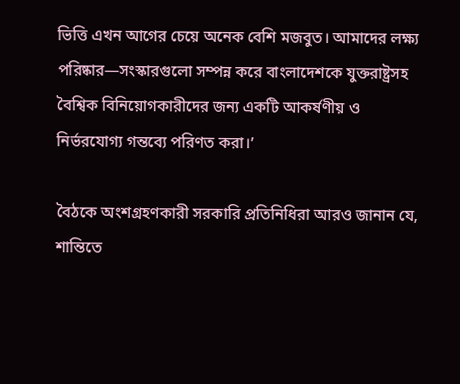ভিত্তি এখন আগের চেয়ে অনেক বেশি মজবুত। আমাদের লক্ষ্য পরিষ্কার—সংস্কারগুলো সম্পন্ন করে বাংলাদেশকে যুক্তরাষ্ট্রসহ বৈশ্বিক বিনিয়োগকারীদের জন্য একটি আকর্ষণীয় ও নির্ভরযোগ্য গন্তব্যে পরিণত করা।’

বৈঠকে অংশগ্রহণকারী সরকারি প্রতিনিধিরা আরও জানান যে, শান্তিতে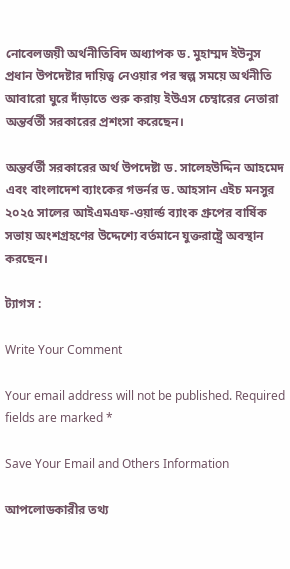নোবেলজয়ী অর্থনীতিবিদ অধ্যাপক ড. মুহাম্মদ ইউনুস প্রধান উপদেষ্টার দায়িত্ব নেওয়ার পর স্বল্প সময়ে অর্থনীতি আবারো ঘুরে দাঁড়াতে শুরু করায় ইউএস চেম্বারের নেতারা অন্তর্বর্তী সরকারের প্রশংসা করেছেন।

অন্তর্বর্তী সরকারের অর্থ উপদেষ্টা ড. সালেহউদ্দিন আহমেদ এবং বাংলাদেশ ব্যাংকের গভর্নর ড. আহসান এইচ মনসুর ২০২৫ সালের আইএমএফ-ওয়ার্ল্ড ব্যাংক গ্রুপের বার্ষিক সভায় অংশগ্রহণের উদ্দেশ্যে বর্তমানে যুক্তরাষ্ট্রে অবস্থান করছেন।

ট্যাগস :

Write Your Comment

Your email address will not be published. Required fields are marked *

Save Your Email and Others Information

আপলোডকারীর তথ্য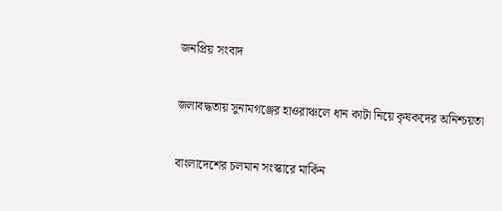জনপ্রিয় সংবাদ

জলাবদ্ধতায় সুনামগঞ্জের হাওরাঞ্চলে ধান কাটা নিয়ে কৃষকদের অনিশ্চয়তা

বাংলাদেশের চলমান সংস্কারে মার্কিন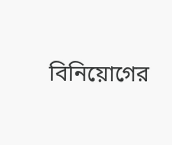বিনিয়োগের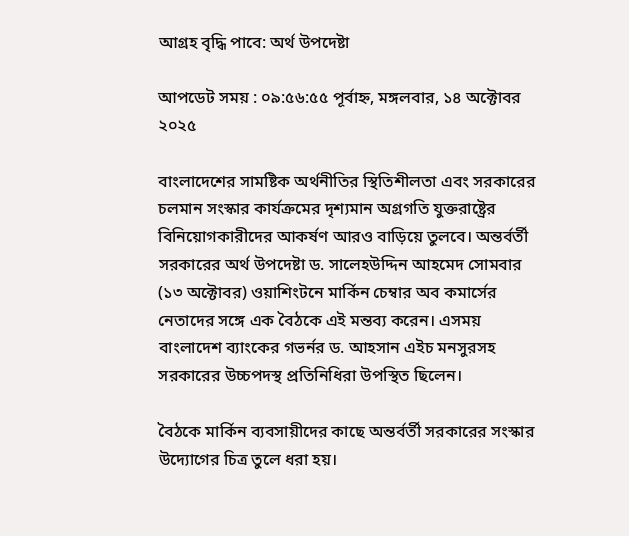আগ্রহ বৃদ্ধি পাবে: অর্থ উপদেষ্টা

আপডেট সময় : ০৯:৫৬:৫৫ পূর্বাহ্ন, মঙ্গলবার, ১৪ অক্টোবর ২০২৫

বাংলাদেশের সামষ্টিক অর্থনীতির স্থিতিশীলতা এবং সরকারের চলমান সংস্কার কার্যক্রমের দৃশ্যমান অগ্রগতি যুক্তরাষ্ট্রের বিনিয়োগকারীদের আকর্ষণ আরও বাড়িয়ে তুলবে। অন্তর্বর্তী সরকারের অর্থ উপদেষ্টা ড. সালেহউদ্দিন আহমেদ সোমবার (১৩ অক্টোবর) ওয়াশিংটনে মার্কিন চেম্বার অব কমার্সের নেতাদের সঙ্গে এক বৈঠকে এই মন্তব্য করেন। এসময় বাংলাদেশ ব্যাংকের গভর্নর ড. আহসান এইচ মনসুরসহ সরকারের উচ্চপদস্থ প্রতিনিধিরা উপস্থিত ছিলেন।

বৈঠকে মার্কিন ব্যবসায়ীদের কাছে অন্তর্বর্তী সরকারের সংস্কার উদ্যোগের চিত্র তুলে ধরা হয়।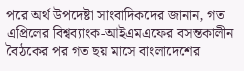পরে অর্থ উপদেষ্টা সাংবাদিকদের জানান, গত এপ্রিলের বিশ্বব্যাংক-আইএমএফের বসন্তকালীন বৈঠকের পর গত ছয় মাসে বাংলাদেশের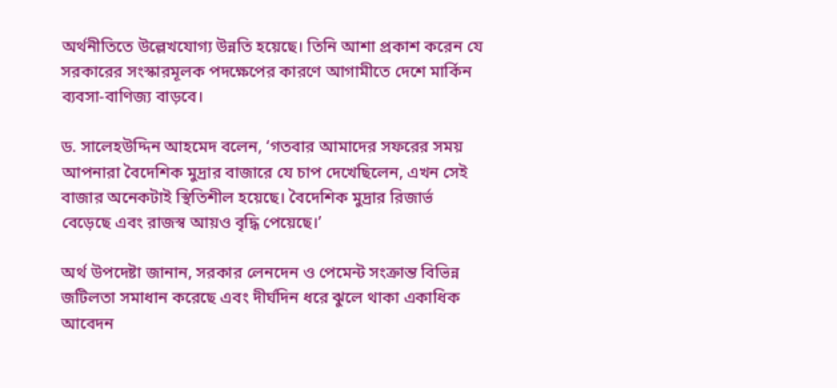অর্থনীতিতে উল্লেখযোগ্য উন্নতি হয়েছে। তিনি আশা প্রকাশ করেন যে সরকারের সংস্কারমূলক পদক্ষেপের কারণে আগামীতে দেশে মার্কিন ব্যবসা-বাণিজ্য বাড়বে।

ড. সালেহউদ্দিন আহমেদ বলেন, ‘গতবার আমাদের সফরের সময় আপনারা বৈদেশিক মুদ্রার বাজারে যে চাপ দেখেছিলেন, এখন সেই বাজার অনেকটাই স্থিতিশীল হয়েছে। বৈদেশিক মুদ্রার রিজার্ভ বেড়েছে এবং রাজস্ব আয়ও বৃদ্ধি পেয়েছে।’

অর্থ উপদেষ্টা জানান, সরকার লেনদেন ও পেমেন্ট সংক্রান্ত বিভিন্ন জটিলতা সমাধান করেছে এবং দীর্ঘদিন ধরে ঝুলে থাকা একাধিক আবেদন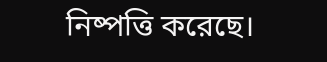নিষ্পত্তি করেছে।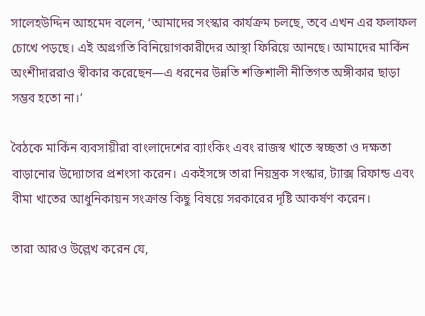সালেহউদ্দিন আহমেদ বলেন, ‘আমাদের সংস্কার কার্যক্রম চলছে, তবে এখন এর ফলাফল চোখে পড়ছে। এই অগ্রগতি বিনিয়োগকারীদের আস্থা ফিরিয়ে আনছে। আমাদের মার্কিন অংশীদাররাও স্বীকার করেছেন—এ ধরনের উন্নতি শক্তিশালী নীতিগত অঙ্গীকার ছাড়া সম্ভব হতো না।’

বৈঠকে মার্কিন ব্যবসায়ীরা বাংলাদেশের ব্যাংকিং এবং রাজস্ব খাতে স্বচ্ছতা ও দক্ষতা বাড়ানোর উদ্যোগের প্রশংসা করেন। একইসঙ্গে তারা নিয়ন্ত্রক সংস্কার, ট্যাক্স রিফান্ড এবং বীমা খাতের আধুনিকায়ন সংক্রান্ত কিছু বিষয়ে সরকারের দৃষ্টি আকর্ষণ করেন।

তারা আরও উল্লেখ করেন যে,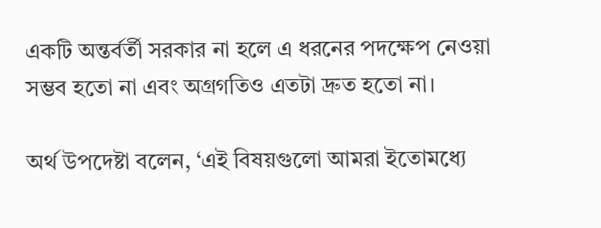একটি অন্তর্বর্তী সরকার না হলে এ ধরনের পদক্ষেপ নেওয়া সম্ভব হতো না এবং অগ্রগতিও এতটা দ্রুত হতো না।

অর্থ উপদেষ্টা বলেন, ‘এই বিষয়গুলো আমরা ইতোমধ্যে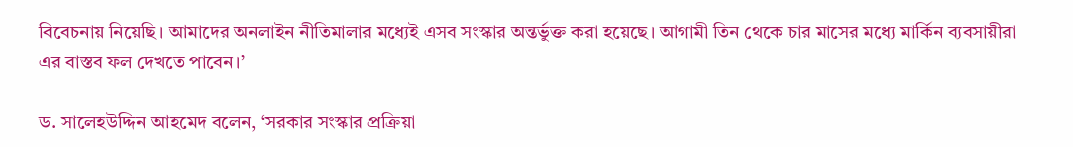বিবেচনায় নিয়েছি। আমাদের অনলাইন নীতিমালার মধ্যেই এসব সংস্কার অন্তর্ভুক্ত করা হয়েছে। আগামী তিন থেকে চার মাসের মধ্যে মার্কিন ব্যবসায়ীরা এর বাস্তব ফল দেখতে পাবেন।’

ড. সালেহউদ্দিন আহমেদ বলেন, ‘সরকার সংস্কার প্রক্রিয়া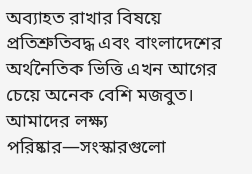অব্যাহত রাখার বিষয়ে প্রতিশ্রুতিবদ্ধ এবং বাংলাদেশের অর্থনৈতিক ভিত্তি এখন আগের চেয়ে অনেক বেশি মজবুত। আমাদের লক্ষ্য পরিষ্কার—সংস্কারগুলো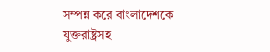সম্পন্ন করে বাংলাদেশকে যুক্তরাষ্ট্রসহ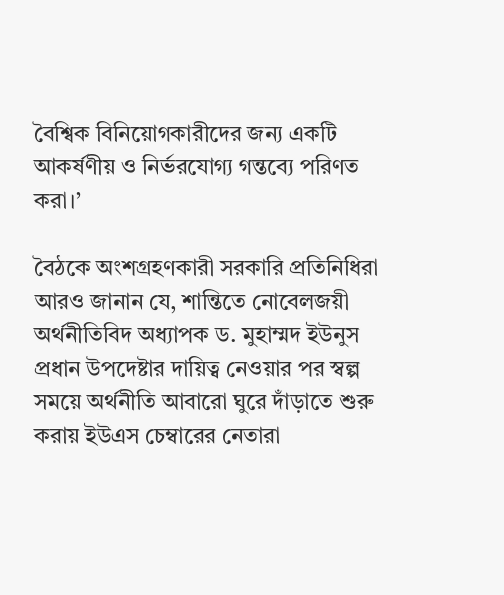বৈশ্বিক বিনিয়োগকারীদের জন্য একটি আকর্ষণীয় ও নির্ভরযোগ্য গন্তব্যে পরিণত করা।’

বৈঠকে অংশগ্রহণকারী সরকারি প্রতিনিধিরা আরও জানান যে, শান্তিতে নোবেলজয়ী অর্থনীতিবিদ অধ্যাপক ড. মুহাম্মদ ইউনুস প্রধান উপদেষ্টার দায়িত্ব নেওয়ার পর স্বল্প সময়ে অর্থনীতি আবারো ঘুরে দাঁড়াতে শুরু করায় ইউএস চেম্বারের নেতারা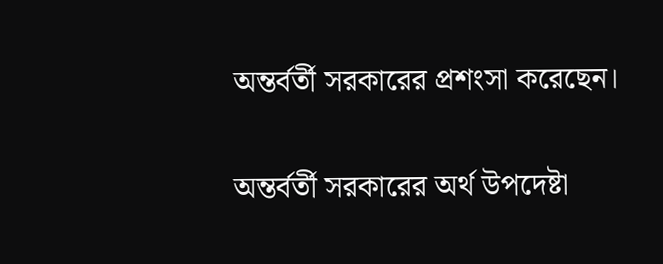অন্তর্বর্তী সরকারের প্রশংসা করেছেন।

অন্তর্বর্তী সরকারের অর্থ উপদেষ্টা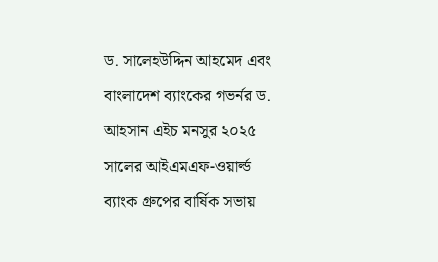ড. সালেহউদ্দিন আহমেদ এবং বাংলাদেশ ব্যাংকের গভর্নর ড. আহসান এইচ মনসুর ২০২৫ সালের আইএমএফ-ওয়ার্ল্ড ব্যাংক গ্রুপের বার্ষিক সভায়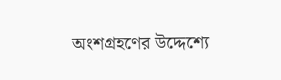অংশগ্রহণের উদ্দেশ্যে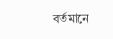বর্তমানে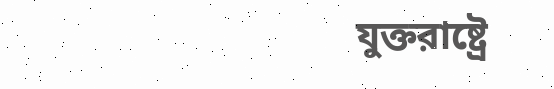যুক্তরাষ্ট্রে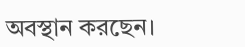অবস্থান করছেন।